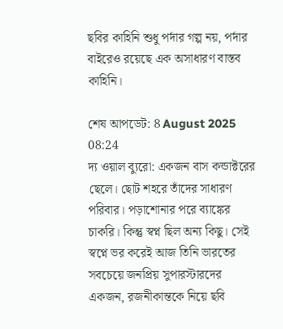ছবির কাহিনি শুধু পর্দার গল্প নয়, পর্দার বাইরেও রয়েছে এক অসাধারণ বাস্তব কাহিনি।

শেষ আপডেট: 8 August 2025 08:24
দ্য ওয়াল ব্যুরো: একজন বাস কন্ডাক্টরের ছেলে। ছোট শহরে তাঁদের সাধারণ পরিবার। পড়াশোনার পরে ব্যাঙ্কের চাকরি। কিন্তু স্বপ্ন ছিল অন্য কিছু। সেই স্বপ্নে ভর করেই আজ তিনি ভারতের সবচেয়ে জনপ্রিয় সুপারস্টারদের একজন, রজনীকান্তকে নিয়ে ছবি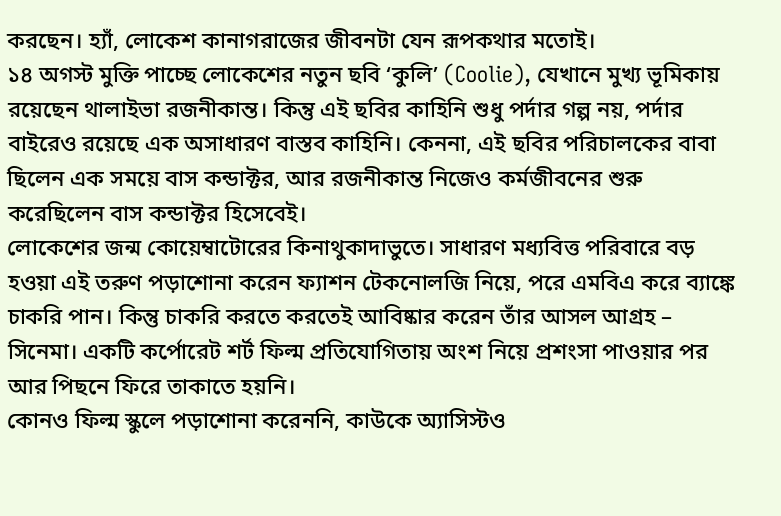করছেন। হ্যাঁ, লোকেশ কানাগরাজের জীবনটা যেন রূপকথার মতোই।
১৪ অগস্ট মুক্তি পাচ্ছে লোকেশের নতুন ছবি ‘কুলি’ (Coolie), যেখানে মুখ্য ভূমিকায় রয়েছেন থালাইভা রজনীকান্ত। কিন্তু এই ছবির কাহিনি শুধু পর্দার গল্প নয়, পর্দার বাইরেও রয়েছে এক অসাধারণ বাস্তব কাহিনি। কেননা, এই ছবির পরিচালকের বাবা ছিলেন এক সময়ে বাস কন্ডাক্টর, আর রজনীকান্ত নিজেও কর্মজীবনের শুরু করেছিলেন বাস কন্ডাক্টর হিসেবেই।
লোকেশের জন্ম কোয়েম্বাটোরের কিনাথুকাদাভুতে। সাধারণ মধ্যবিত্ত পরিবারে বড় হওয়া এই তরুণ পড়াশোনা করেন ফ্যাশন টেকনোলজি নিয়ে, পরে এমবিএ করে ব্যাঙ্কে চাকরি পান। কিন্তু চাকরি করতে করতেই আবিষ্কার করেন তাঁর আসল আগ্রহ – সিনেমা। একটি কর্পোরেট শর্ট ফিল্ম প্রতিযোগিতায় অংশ নিয়ে প্রশংসা পাওয়ার পর আর পিছনে ফিরে তাকাতে হয়নি।
কোনও ফিল্ম স্কুলে পড়াশোনা করেননি, কাউকে অ্যাসিস্টও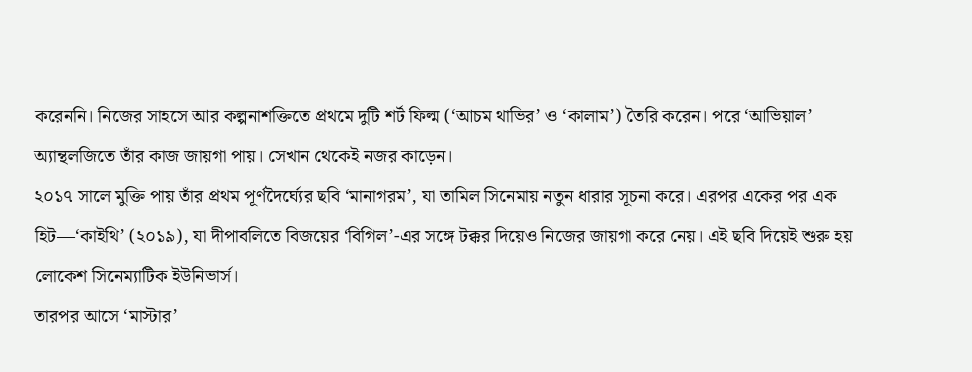করেননি। নিজের সাহসে আর কল্পনাশক্তিতে প্রথমে দুটি শর্ট ফিল্ম (‘আচম থাভির’ ও ‘কালাম’) তৈরি করেন। পরে ‘আভিয়াল’ অ্যান্থলজিতে তাঁর কাজ জায়গা পায়। সেখান থেকেই নজর কাড়েন।
২০১৭ সালে মুক্তি পায় তাঁর প্রথম পূর্ণদৈর্ঘ্যের ছবি ‘মানাগরম’, যা তামিল সিনেমায় নতুন ধারার সূচনা করে। এরপর একের পর এক হিট—‘কাইথি’ (২০১৯), যা দীপাবলিতে বিজয়ের ‘বিগিল’-এর সঙ্গে টক্কর দিয়েও নিজের জায়গা করে নেয়। এই ছবি দিয়েই শুরু হয় লোকেশ সিনেম্যাটিক ইউনিভার্স।
তারপর আসে ‘মাস্টার’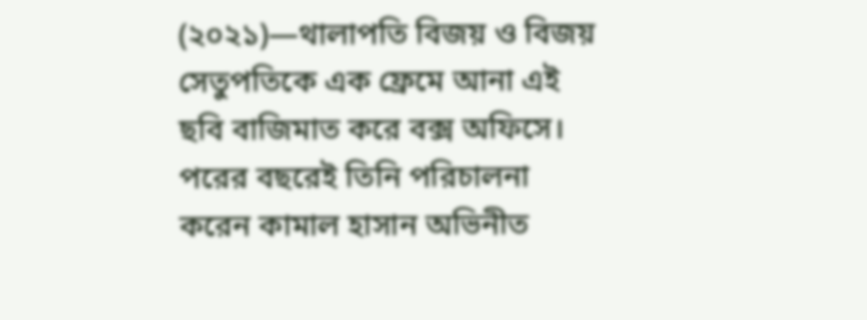(২০২১)—থালাপতি বিজয় ও বিজয় সেতুপতিকে এক ফ্রেমে আনা এই ছবি বাজিমাত করে বক্স অফিসে। পরের বছরেই তিনি পরিচালনা করেন কামাল হাসান অভিনীত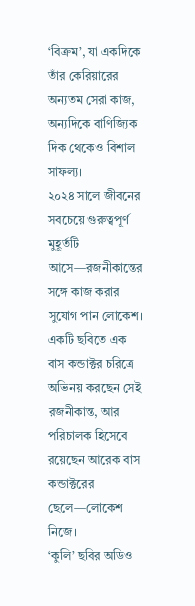‘বিক্রম’, যা একদিকে তাঁর কেরিয়ারের অন্যতম সেরা কাজ, অন্যদিকে বাণিজ্যিক দিক থেকেও বিশাল সাফল্য।
২০২৪ সালে জীবনের সবচেয়ে গুরুত্বপূর্ণ মুহূর্তটি আসে—রজনীকান্তের সঙ্গে কাজ করার সুযোগ পান লোকেশ। একটি ছবিতে এক বাস কন্ডাক্টর চরিত্রে অভিনয় করছেন সেই রজনীকান্ত, আর পরিচালক হিসেবে রয়েছেন আরেক বাস কন্ডাক্টরের ছেলে—লোকেশ নিজে।
‘কুলি’ ছবির অডিও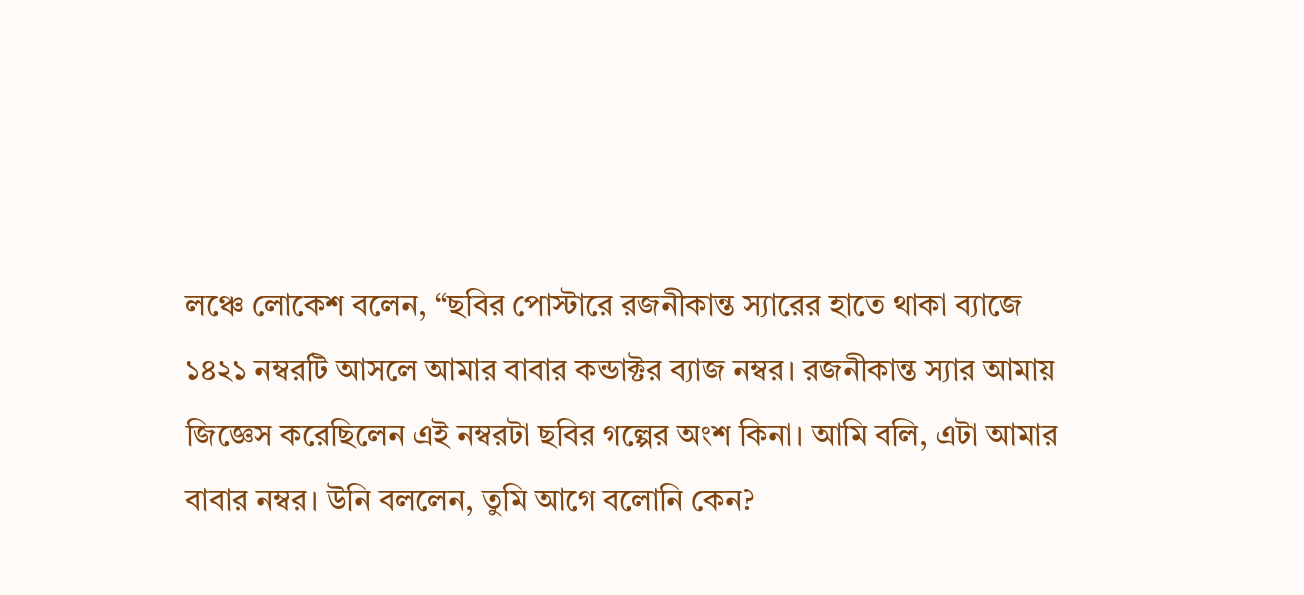লঞ্চে লোকেশ বলেন, “ছবির পোস্টারে রজনীকান্ত স্যারের হাতে থাকা ব্যাজে ১৪২১ নম্বরটি আসলে আমার বাবার কন্ডাক্টর ব্যাজ নম্বর। রজনীকান্ত স্যার আমায় জিজ্ঞেস করেছিলেন এই নম্বরটা ছবির গল্পের অংশ কিনা। আমি বলি, এটা আমার বাবার নম্বর। উনি বললেন, তুমি আগে বলোনি কেন?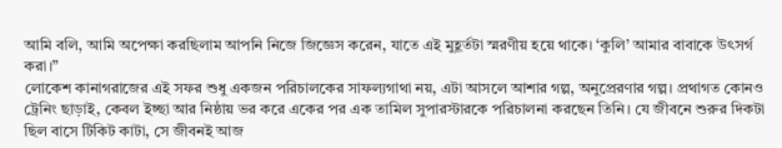আমি বলি, আমি অপেক্ষা করছিলাম আপনি নিজে জিজ্ঞেস করেন, যাতে এই মুহূর্তটা স্মরণীয় হয়ে থাকে। ‘কুলি’ আমার বাবাকে উৎসর্গ করা।”
লোকেশ কানাগরাজের এই সফর শুধু একজন পরিচালকের সাফল্যগাথা নয়, এটা আসলে আশার গল্প, অনুপ্রেরণার গল্প। প্রথাগত কোনও ট্রেনিং ছাড়াই, কেবল ইচ্ছা আর নিষ্ঠায় ভর করে একের পর এক তামিল সুপারস্টারকে পরিচালনা করছেন তিনি। যে জীবনে শুরুর দিকটা ছিল বাসে টিকিট কাটা, সে জীবনই আজ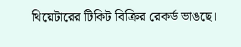থিয়েটারের টিকিট বিক্রির রেকর্ড ভাঙছে।